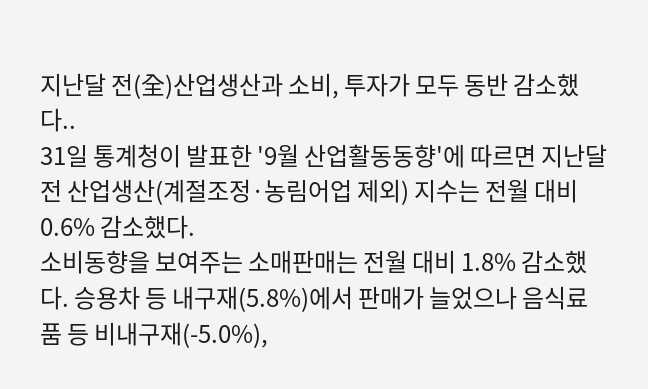지난달 전(全)산업생산과 소비, 투자가 모두 동반 감소했다..
31일 통계청이 발표한 '9월 산업활동동향'에 따르면 지난달 전 산업생산(계절조정·농림어업 제외) 지수는 전월 대비 0.6% 감소했다.
소비동향을 보여주는 소매판매는 전월 대비 1.8% 감소했다. 승용차 등 내구재(5.8%)에서 판매가 늘었으나 음식료품 등 비내구재(-5.0%),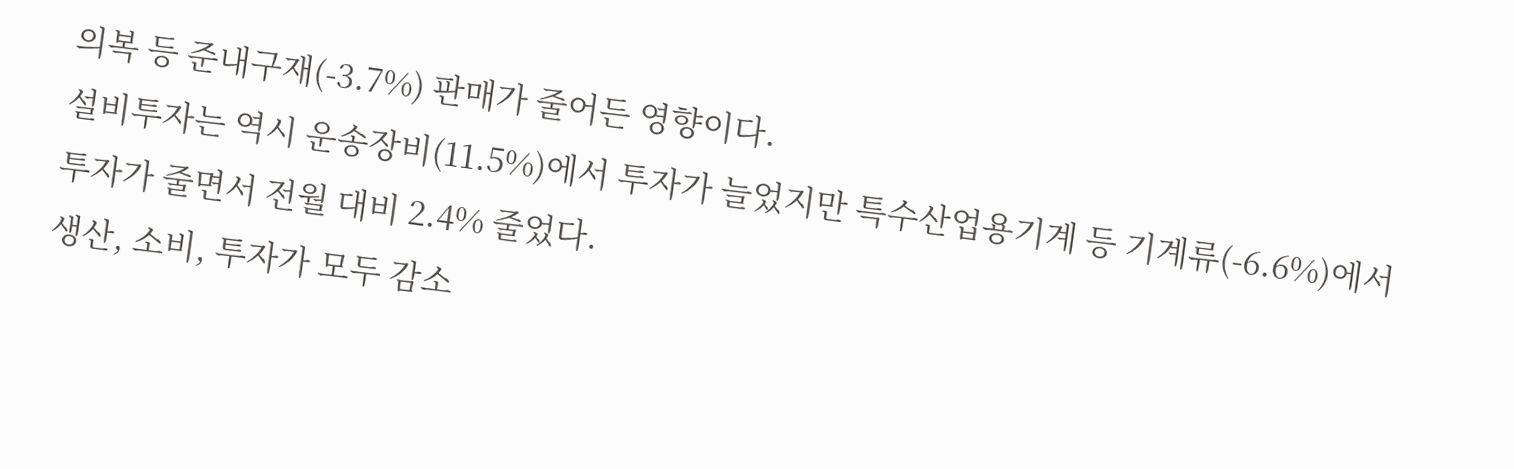의복 등 준내구재(-3.7%) 판매가 줄어든 영향이다.
설비투자는 역시 운송장비(11.5%)에서 투자가 늘었지만 특수산업용기계 등 기계류(-6.6%)에서 투자가 줄면서 전월 대비 2.4% 줄었다.
생산, 소비, 투자가 모두 감소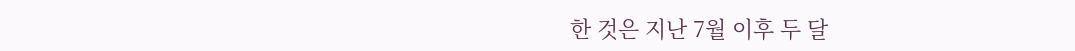한 것은 지난 7월 이후 두 달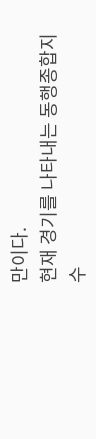만이다.
현재 경기를 나타내는 동행종합지수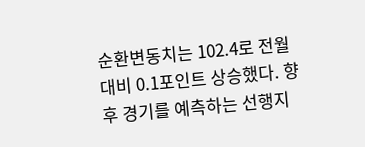순환변동치는 102.4로 전월 대비 0.1포인트 상승했다. 향후 경기를 예측하는 선행지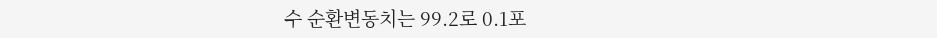수 순환변동치는 99.2로 0.1포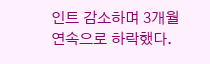인트 감소하며 3개월 연속으로 하락했다.